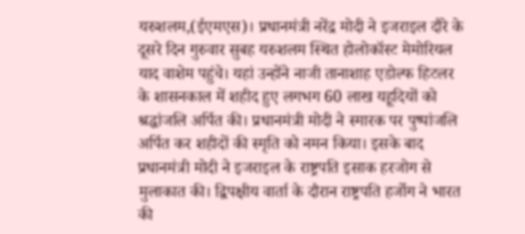यरुशलम,(ईएमएस)। प्रधानमंत्री नरेंद्र मोदी ने इजराइल दौरे के दूसरे दिन गुरुवार सुबह यरुशलम स्थित होलोकॉस्ट मेमोरियल याद वाशेम पहुंचे। यहां उन्होंने नाजी तानाशाह एडोल्फ हिटलर के शासनकाल में शहीद हुए लगभग 60 लाख यहूदियों को श्रद्धांजलि अर्पित की। प्रधानमंत्री मोदी ने स्मारक पर पुष्पांजलि अर्पित कर शहीदों की स्मृति को नमन किया। इसके बाद प्रधानमंत्री मोदी ने इजराइल के राष्ट्रपति इसाक हरजोग से मुलाकात की। द्विपक्षीय वार्ता के दौरान राष्ट्रपति हर्जोग ने भारत की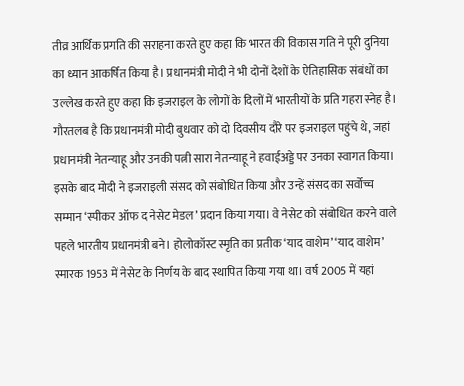तीव्र आर्थिक प्रगति की सराहना करते हुए कहा कि भारत की विकास गति ने पूरी दुनिया का ध्यान आकर्षित किया है। प्रधानमंत्री मोदी ने भी दोनों देशों के ऐतिहासिक संबंधों का उल्लेख करते हुए कहा कि इजराइल के लोगों के दिलों में भारतीयों के प्रति गहरा स्नेह है। गौरतलब है कि प्रधानमंत्री मोदी बुधवार को दो दिवसीय दौरे पर इजराइल पहुंचे थे, जहां प्रधानमंत्री नेतन्याहू और उनकी पत्नी सारा नेतन्याहू ने हवाईअड्डे पर उनका स्वागत किया। इसके बाद मोदी ने इजराइली संसद को संबोधित किया और उन्हें संसद का सर्वोच्च सम्मान ‘स्पीकर ऑफ द नेसेट मेडल’ प्रदान किया गया। वे नेसेट को संबोधित करने वाले पहले भारतीय प्रधानमंत्री बने। होलोकॉस्ट स्मृति का प्रतीक ‘याद वाशेम’ ‘याद वाशेम’ स्मारक 1953 में नेसेट के निर्णय के बाद स्थापित किया गया था। वर्ष 2005 में यहां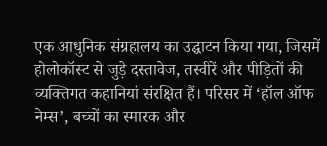एक आधुनिक संग्रहालय का उद्घाटन किया गया, जिसमें होलोकॉस्ट से जुड़े दस्तावेज, तस्वीरें और पीड़ितों की व्यक्तिगत कहानियां संरक्षित हैं। परिसर में ‘हॉल ऑफ नेम्स’, बच्चों का स्मारक और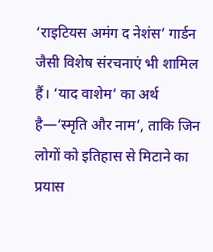‘राइटियस अमंग द नेशंस’ गार्डन जैसी विशेष संरचनाएं भी शामिल हैं। ‘याद वाशेम’ का अर्थ है—‘स्मृति और नाम’, ताकि जिन लोगों को इतिहास से मिटाने का प्रयास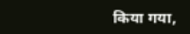किया गया,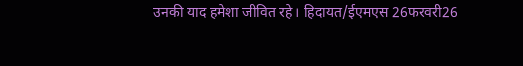उनकी याद हमेशा जीवित रहे। हिदायत/ईएमएस 26फरवरी26